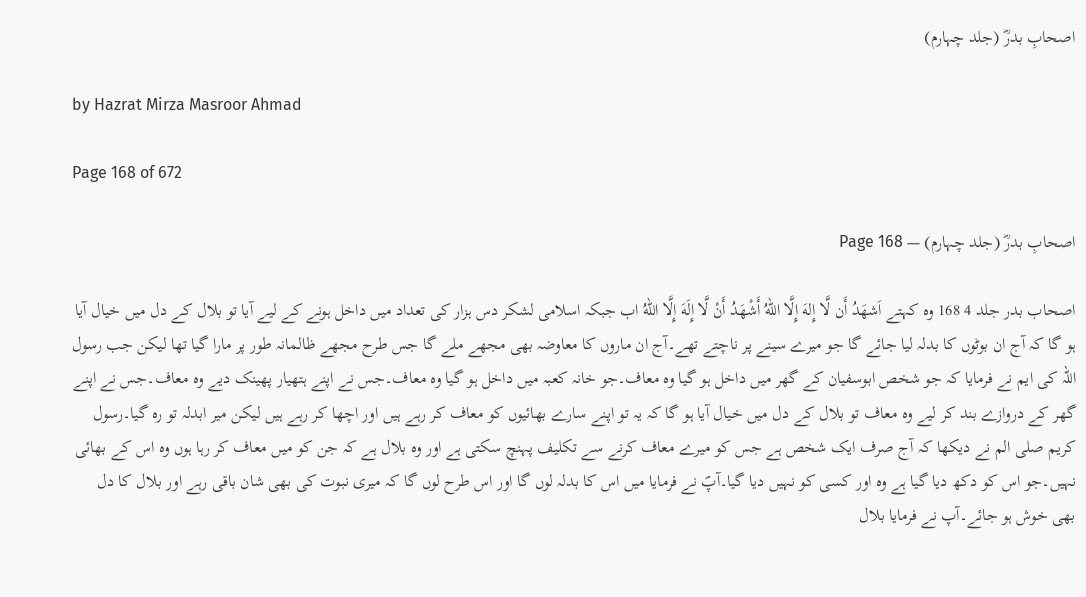اصحابِ بدرؓ (جلد چہارم)

by Hazrat Mirza Masroor Ahmad

Page 168 of 672

اصحابِ بدرؓ (جلد چہارم) — Page 168

اصحاب بدر جلد 4 168 وہ کہتے اَشهَدُ أَن لَّا إِلهَ إِلَّا اللهُ أَشْهَدُ أَنْ لَّا إِلَهَ إِلَّا اللهُ اب جبکہ اسلامی لشکر دس ہزار کی تعداد میں داخل ہونے کے لیے آیا تو بلال کے دل میں خیال آیا ہو گا کہ آج ان بوٹوں کا بدلہ لیا جائے گا جو میرے سینے پر ناچتے تھے۔آج ان ماروں کا معاوضہ بھی مجھے ملے گا جس طرح مجھے ظالمانہ طور پر مارا گیا تھا لیکن جب رسول اللہ کی ایم نے فرمایا کہ جو شخص ابوسفیان کے گھر میں داخل ہو گیا وہ معاف۔جو خانہ کعبہ میں داخل ہو گیا وہ معاف۔جس نے اپنے ہتھیار پھینک دیے وہ معاف۔جس نے اپنے گھر کے دروازے بند کر لیے وہ معاف تو بلال کے دل میں خیال آیا ہو گا کہ یہ تو اپنے سارے بھائیوں کو معاف کر رہے ہیں اور اچھا کر رہے ہیں لیکن میر ابدلہ تو رہ گیا۔رسول کریم صلی الم نے دیکھا کہ آج صرف ایک شخص ہے جس کو میرے معاف کرنے سے تکلیف پہنچ سکتی ہے اور وہ بلال ہے کہ جن کو میں معاف کر رہا ہوں وہ اس کے بھائی نہیں۔جو اس کو دکھ دیا گیا ہے وہ اور کسی کو نہیں دیا گیا۔آپؐ نے فرمایا میں اس کا بدلہ لوں گا اور اس طرح لوں گا کہ میری نبوت کی بھی شان باقی رہے اور بلال کا دل بھی خوش ہو جائے۔آپ نے فرمایا بلال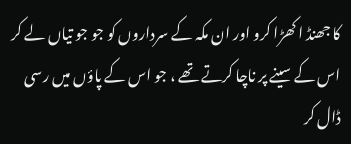کا جھنڈ ا کھڑا کرو اور ان مکہ کے سرداروں کو جو جو تیاں لے کر اس کے سینے پر ناچا کرتے تھے ، جو اس کے پاؤں میں رسی ڈال کر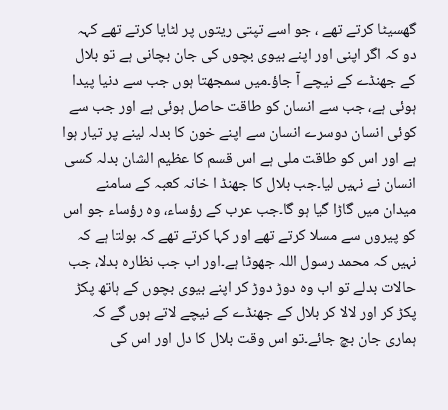گھسیٹا کرتے تھے ، جو اسے تپتی ریتوں پر لٹایا کرتے تھے کہہ دو کہ اگر اپنی اور اپنے بیوی بچوں کی جان بچانی ہے تو بلال کے جھنڈے کے نیچے آ جاؤ۔میں سمجھتا ہوں جب سے دنیا پیدا ہوئی ہے، جب سے انسان کو طاقت حاصل ہوئی ہے اور جب سے کوئی انسان دوسرے انسان سے اپنے خون کا بدلہ لینے پر تیار ہوا ہے اور اس کو طاقت ملی ہے اس قسم کا عظیم الشان بدلہ کسی انسان نے نہیں لیا۔جب بلال کا جھنڈ ا خانہ کعبہ کے سامنے میدان میں گاڑا گیا ہو گا۔جب عرب کے رؤساء، وہ رؤساء جو اس کو پیروں سے مسلا کرتے تھے اور کہا کرتے تھے کہ بولتا ہے کہ نہیں کہ محمد رسول اللہ جھوٹا ہے۔اور اب جب نظارہ بدلا، جب حالات بدلے تو اب وہ دوڑ دوڑ کر اپنے بیوی بچوں کے ہاتھ پکڑ پکڑ کر اور لالا کر بلال کے جھنڈے کے نیچے لاتے ہوں گے کہ ہماری جان بچ جائے۔تو اس وقت بلال کا دل اور اس کی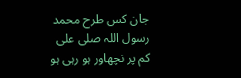جان کس طرح محمد رسول اللہ صلی علی کم پر نچھاور ہو رہی ہو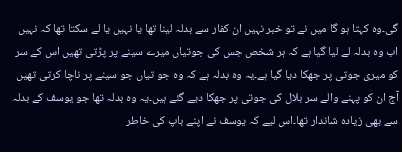گی۔وہ کہتا ہو گا میں نے تو خبر نہیں ان کفار سے بدلہ لینا تھا یا نہیں یا لے سکتا تھا کہ نہیں اب وہ بدلہ لے لیا گیا ہے کہ ہر شخص جس کی جوتیاں میرے سینے پر پڑتی تھیں اس کے سر کو میری جوتی پر جھکا دیا گیا ہے۔یہ وہ بدلہ ہے کہ وہ جو تیاں جو سینے پر ناچا کرتی تھیں آج ان کو پہنے والے سر بلال کی جوتی پر جھکا دیے گئے ہیں۔یہ وہ بدلہ تھا جو یوسف کے بدلہ سے بھی زیادہ شاندار تھا۔اس لیے کہ یوسف نے اپنے باپ کی خاطر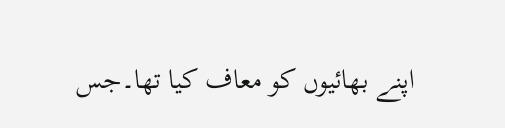اپنے بھائیوں کو معاف کیا تھا۔جس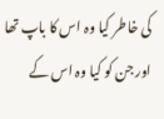کی خاطر کیا وہ اس کا باپ تھا اور جن کو کیا وہ اس کے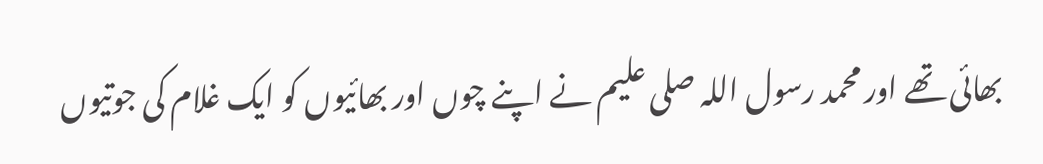بھائی تھے اور محمد رسول اللہ صلی علیم نے اپنے چوں اور بھائیوں کو ایک غلام کی جوتیوں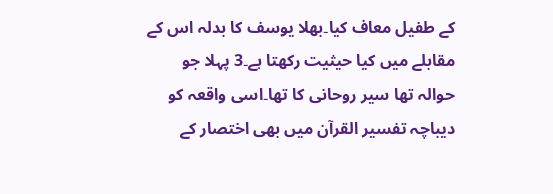کے طفیل معاف کیا۔بھلا یوسف کا بدلہ اس کے مقابلے میں کیا حیثیت رکھتا ہے۔3 پہلا جو حوالہ تھا سیر روحانی کا تھا۔اسی واقعہ کو دیباچہ تفسیر القرآن میں بھی اختصار کے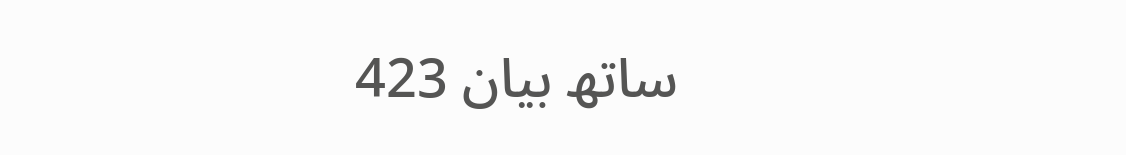ساتھ بیان 423